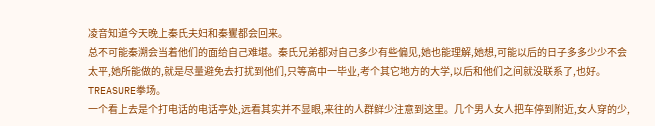凌音知道今天晚上秦氏夫妇和秦矍都会回来。
总不可能秦溯会当着他们的面给自己难堪。秦氏兄弟都对自己多少有些偏见,她也能理解,她想,可能以后的日子多多少少不会太平,她所能做的,就是尽量避免去打扰到他们,只等高中一毕业,考个其它地方的大学,以后和他们之间就没联系了,也好。
TREASURE拳场。
一个看上去是个打电话的电话亭处,远看其实并不显眼,来往的人群鲜少注意到这里。几个男人女人把车停到附近,女人穿的少,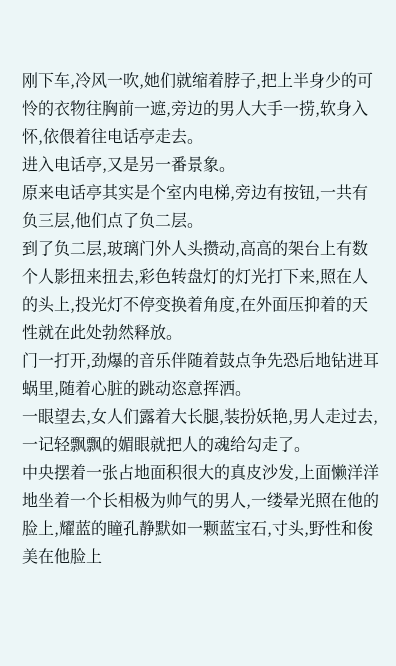刚下车,冷风一吹,她们就缩着脖子,把上半身少的可怜的衣物往胸前一遮,旁边的男人大手一捞,软身入怀,依偎着往电话亭走去。
进入电话亭,又是另一番景象。
原来电话亭其实是个室内电梯,旁边有按钮,一共有负三层,他们点了负二层。
到了负二层,玻璃门外人头攒动,高高的架台上有数个人影扭来扭去,彩色转盘灯的灯光打下来,照在人的头上,投光灯不停变换着角度,在外面压抑着的天性就在此处勃然释放。
门一打开,劲爆的音乐伴随着鼓点争先恐后地钻进耳蜗里,随着心脏的跳动恣意挥洒。
一眼望去,女人们露着大长腿,装扮妖艳,男人走过去,一记轻飘飘的媚眼就把人的魂给勾走了。
中央摆着一张占地面积很大的真皮沙发,上面懒洋洋地坐着一个长相极为帅气的男人,一缕晕光照在他的脸上,耀蓝的瞳孔静默如一颗蓝宝石,寸头,野性和俊美在他脸上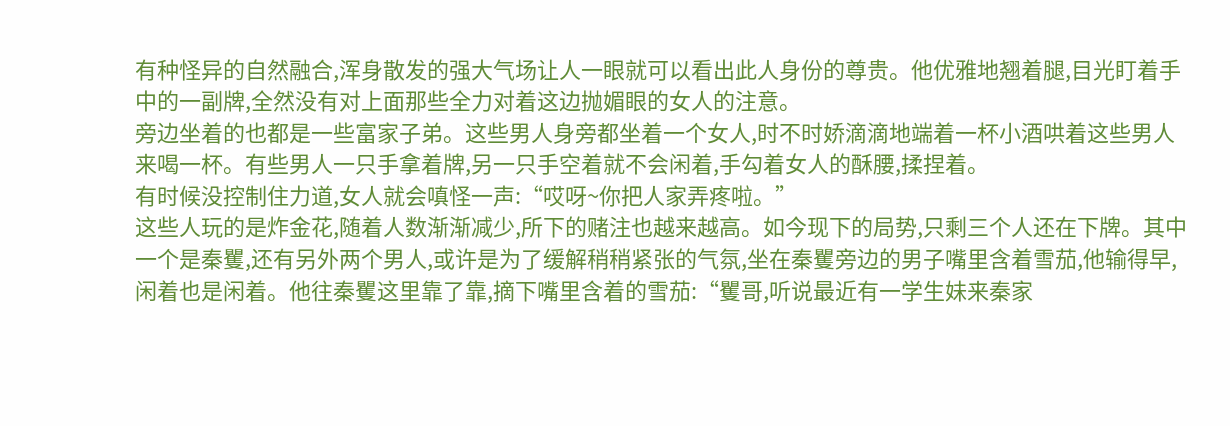有种怪异的自然融合,浑身散发的强大气场让人一眼就可以看出此人身份的尊贵。他优雅地翘着腿,目光盯着手中的一副牌,全然没有对上面那些全力对着这边抛媚眼的女人的注意。
旁边坐着的也都是一些富家子弟。这些男人身旁都坐着一个女人,时不时娇滴滴地端着一杯小酒哄着这些男人来喝一杯。有些男人一只手拿着牌,另一只手空着就不会闲着,手勾着女人的酥腰,揉捏着。
有时候没控制住力道,女人就会嗔怪一声:“哎呀~你把人家弄疼啦。”
这些人玩的是炸金花,随着人数渐渐减少,所下的赌注也越来越高。如今现下的局势,只剩三个人还在下牌。其中一个是秦矍,还有另外两个男人,或许是为了缓解稍稍紧张的气氛,坐在秦矍旁边的男子嘴里含着雪茄,他输得早,闲着也是闲着。他往秦矍这里靠了靠,摘下嘴里含着的雪茄:“矍哥,听说最近有一学生妹来秦家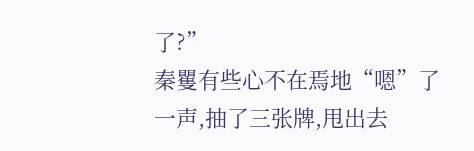了?”
秦矍有些心不在焉地“嗯”了一声,抽了三张牌,甩出去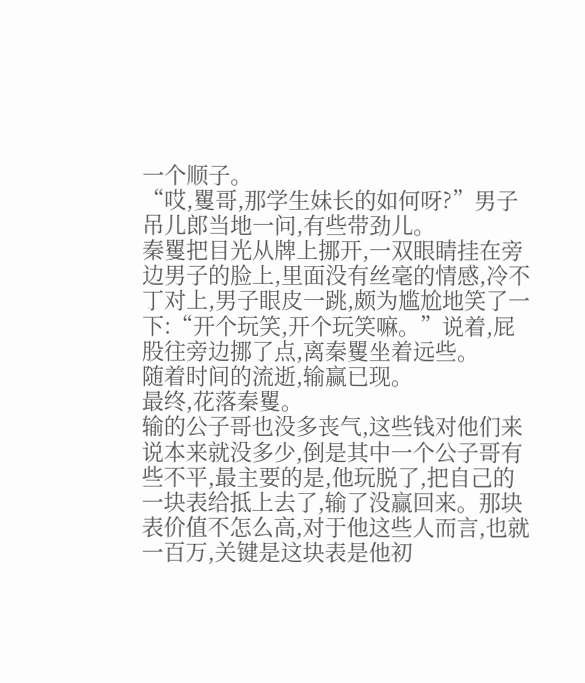一个顺子。
“哎,矍哥,那学生妹长的如何呀?”男子吊儿郎当地一问,有些带劲儿。
秦矍把目光从牌上挪开,一双眼睛挂在旁边男子的脸上,里面没有丝毫的情感,冷不丁对上,男子眼皮一跳,颇为尴尬地笑了一下:“开个玩笑,开个玩笑嘛。”说着,屁股往旁边挪了点,离秦矍坐着远些。
随着时间的流逝,输赢已现。
最终,花落秦矍。
输的公子哥也没多丧气,这些钱对他们来说本来就没多少,倒是其中一个公子哥有些不平,最主要的是,他玩脱了,把自己的一块表给抵上去了,输了没赢回来。那块表价值不怎么高,对于他这些人而言,也就一百万,关键是这块表是他初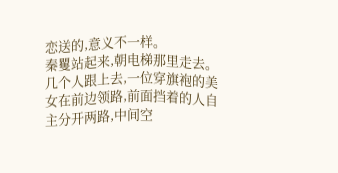恋送的,意义不一样。
秦矍站起来,朝电梯那里走去。
几个人跟上去,一位穿旗袍的美女在前边领路,前面挡着的人自主分开两路,中间空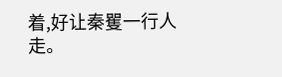着,好让秦矍一行人走。